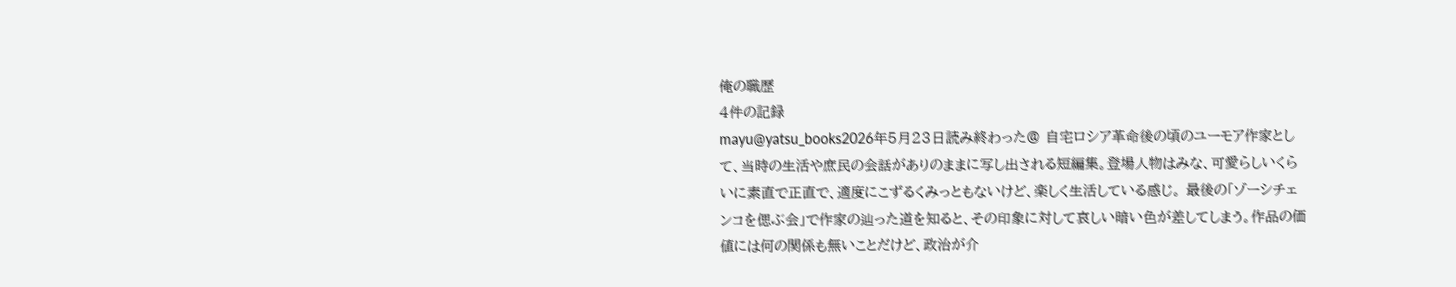俺の職歴
4件の記録
mayu@yatsu_books2026年5月23日読み終わった@ 自宅ロシア革命後の頃のユーモア作家として、当時の生活や庶民の会話がありのままに写し出される短編集。登場人物はみな、可愛らしいくらいに素直で正直で、適度にこずるくみっともないけど、楽しく生活している感じ。 最後の「ゾーシチェンコを偲ぶ会」で作家の辿った道を知ると、その印象に対して哀しい暗い色が差してしまう。作品の価値には何の関係も無いことだけど、政治が介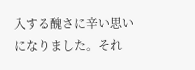入する醜さに辛い思いになりました。それ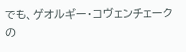でも、ゲオルギー・コヴェンチェークの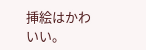挿絵はかわいい。